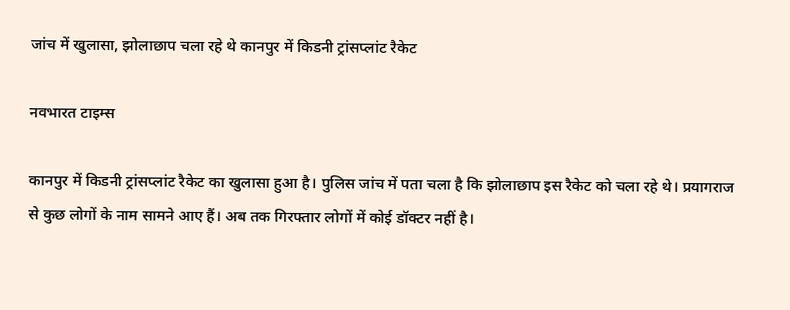जांच में खुलासा, झोलाछाप चला रहे थे कानपुर में किडनी ट्रांसप्लांट रैकेट

नवभारत टाइम्स

कानपुर में किडनी ट्रांसप्लांट रैकेट का खुलासा हुआ है। पुलिस जांच में पता चला है कि झोलाछाप इस रैकेट को चला रहे थे। प्रयागराज से कुछ लोगों के नाम सामने आए हैं। अब तक गिरफ्तार लोगों में कोई डॉक्टर नहीं है।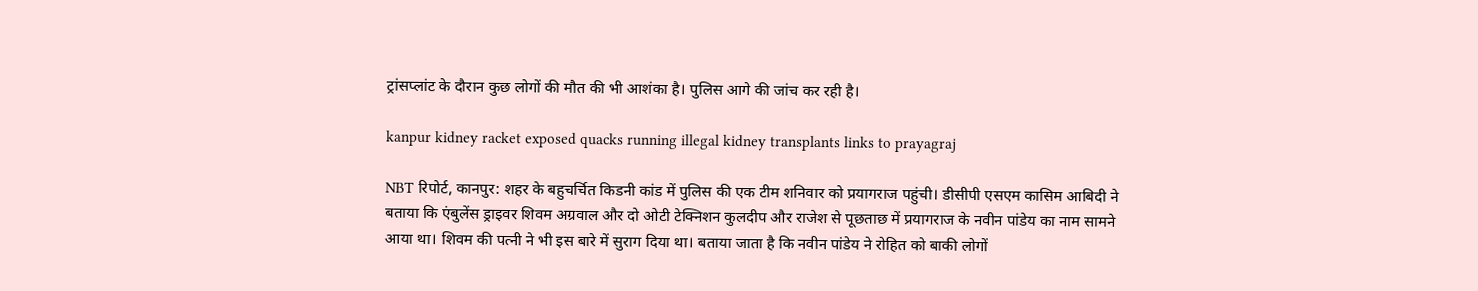ट्रांसप्लांट के दौरान कुछ लोगों की मौत की भी आशंका है। पुलिस आगे की जांच कर रही है।

kanpur kidney racket exposed quacks running illegal kidney transplants links to prayagraj

NBT रिपोर्ट, कानपुर: शहर के बहुचर्चित किडनी कांड में पुलिस की एक टीम शनिवार को प्रयागराज पहुंची। डीसीपी एसएम कासिम आबिदी ने बताया कि एंबुलेंस ड्राइवर शिवम अग्रवाल और दो ओटी टेक्निशन कुलदीप और राजेश से पूछताछ में प्रयागराज के नवीन पांडेय का नाम सामने आया था। शिवम की पत्नी ने भी इस बारे में सुराग दिया था। बताया जाता है कि नवीन पांडेय ने रोहित को बाकी लोगों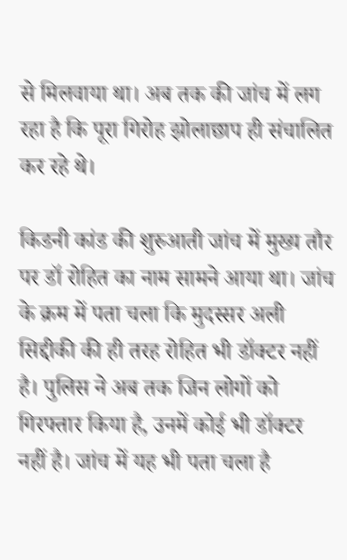से मिलवाया था। अब तक की जांच में लग रहा है कि पूरा गिरोह झोलाछाप ही संचालित कर रहे थे।

किडनी कांड की शुरुआती जांच में मुख्य तौर पर डॉ रोहित का नाम सामने आया था। जांच के क्रम में पता चला कि मुदस्सर अली सिद्दीकी की ही तरह रोहित भी डॉक्टर नहीं है। पुलिस ने अब तक जिन लोगों को गिरफ्तार किया है, उनमें कोई भी डॉक्टर नहीं है। जांच में यह भी पता चला है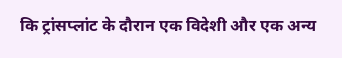कि ट्रांसप्लांट के दौरान एक विदेशी और एक अन्य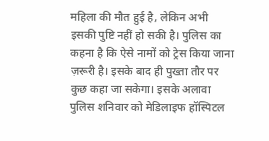महिला की मौत हुई है, लेकिन अभी इसकी पुष्टि नहीं हो सकी है। पुलिस का कहना है कि ऐसे नामों को ट्रेस किया जाना ज़रूरी है। इसके बाद ही पुख्ता तौर पर कुछ कहा जा सकेगा। इसके अलावा पुलिस शनिवार को मेडिलाइफ हॉस्पिटल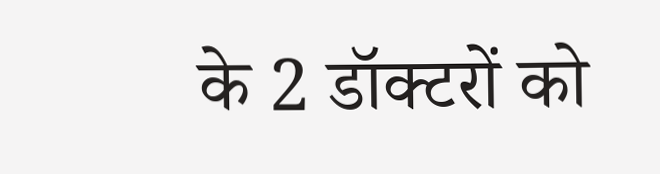के 2 डॉक्टरों को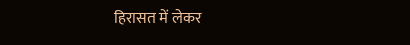हिरासत में लेकर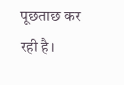पूछताछ कर रही है।